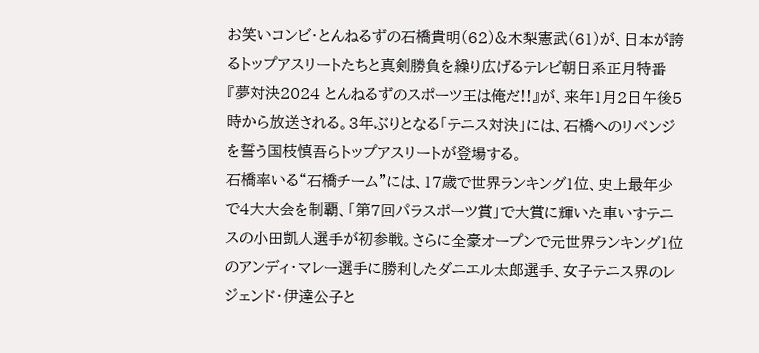お笑いコンビ・とんねるずの石橋貴明(62)&木梨憲武(61)が、日本が誇るトップアスリートたちと真剣勝負を繰り広げるテレビ朝日系正月特番『夢対決2024 とんねるずのスポーツ王は俺だ!!』が、来年1月2日午後5時から放送される。3年ぶりとなる「テニス対決」には、石橋へのリベンジを誓う国枝慎吾らトップアスリートが登場する。
石橋率いる“石橋チーム”には、17歳で世界ランキング1位、史上最年少で4大大会を制覇、「第7回パラスポーツ賞」で大賞に輝いた車いすテニスの小田凱人選手が初参戦。さらに全豪オープンで元世界ランキング1位のアンディ・マレー選手に勝利したダニエル太郎選手、女子テニス界のレジェンド・伊達公子と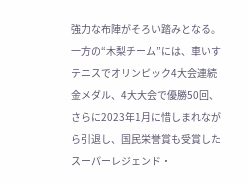強力な布陣がそろい踏みとなる。
一方の“木梨チーム”には、車いすテニスでオリンピック4大会連続金メダル、4大大会で優勝50回、さらに2023年1月に惜しまれながら引退し、国民栄誉賞も受賞したスーパーレジェンド・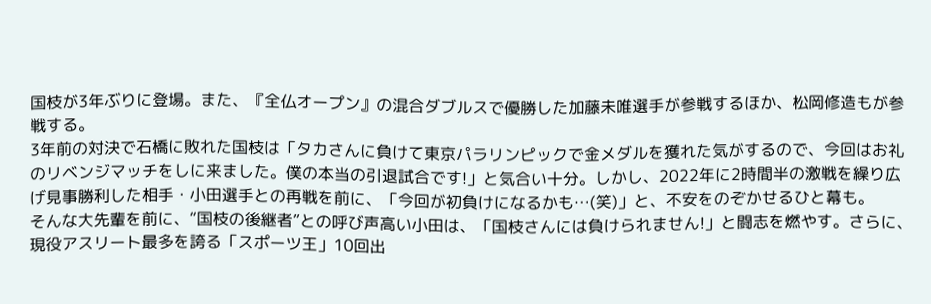国枝が3年ぶりに登場。また、『全仏オープン』の混合ダブルスで優勝した加藤未唯選手が参戦するほか、松岡修造もが参戦する。
3年前の対決で石橋に敗れた国枝は「タカさんに負けて東京パラリンピックで金メダルを獲れた気がするので、今回はお礼のリベンジマッチをしに来ました。僕の本当の引退試合です!」と気合い十分。しかし、2022年に2時間半の激戦を繰り広げ見事勝利した相手・小田選手との再戦を前に、「今回が初負けになるかも…(笑)」と、不安をのぞかせるひと幕も。
そんな大先輩を前に、“国枝の後継者”との呼び声高い小田は、「国枝さんには負けられません!」と闘志を燃やす。さらに、現役アスリート最多を誇る「スポーツ王」10回出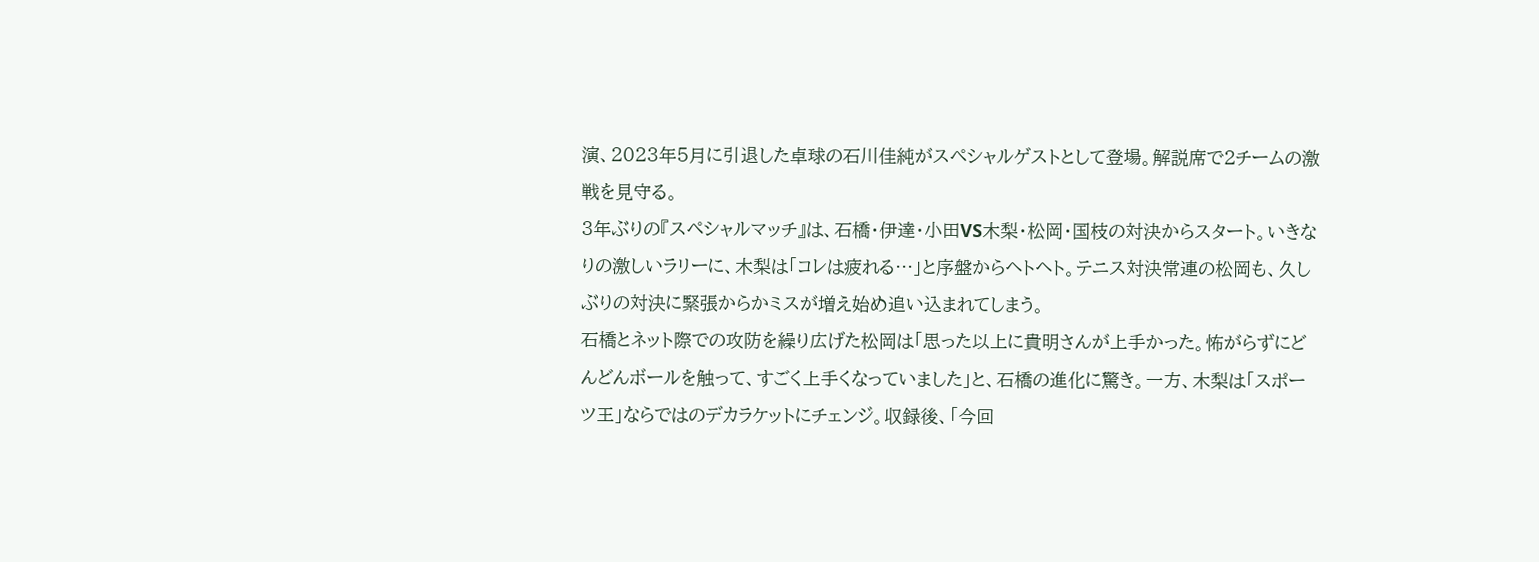演、2023年5月に引退した卓球の石川佳純がスペシャルゲストとして登場。解説席で2チームの激戦を見守る。
3年ぶりの『スペシャルマッチ』は、石橋・伊達・小田VS木梨・松岡・国枝の対決からスタート。いきなりの激しいラリーに、木梨は「コレは疲れる…」と序盤からヘトヘト。テニス対決常連の松岡も、久しぶりの対決に緊張からかミスが増え始め追い込まれてしまう。
石橋とネット際での攻防を繰り広げた松岡は「思った以上に貴明さんが上手かった。怖がらずにどんどんボールを触って、すごく上手くなっていました」と、石橋の進化に驚き。一方、木梨は「スポーツ王」ならではのデカラケットにチェンジ。収録後、「今回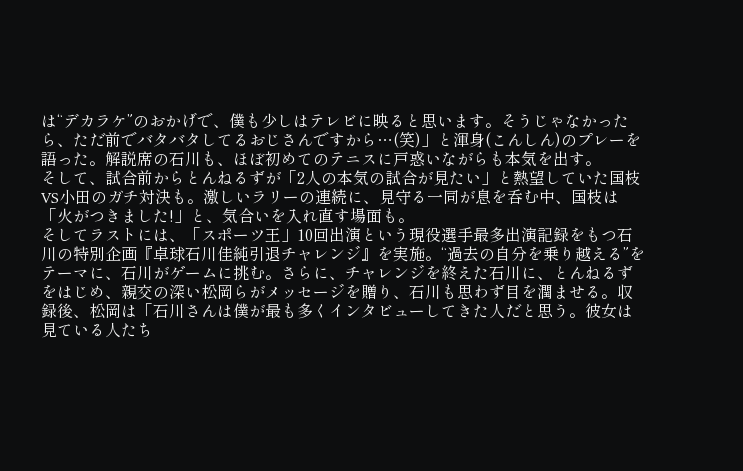は“デカラケ”のおかげで、僕も少しはテレビに映ると思います。そうじゃなかったら、ただ前でバタバタしてるおじさんですから…(笑)」と渾身(こんしん)のプレーを語った。解説席の石川も、ほぼ初めてのテニスに戸惑いながらも本気を出す。
そして、試合前からとんねるずが「2人の本気の試合が見たい」と熱望していた国枝VS小田のガチ対決も。激しいラリーの連続に、見守る一同が息を呑む中、国枝は「火がつきました!」と、気合いを入れ直す場面も。
そしてラストには、「スポーツ王」10回出演という現役選手最多出演記録をもつ石川の特別企画『卓球石川佳純引退チャレンジ』を実施。“過去の自分を乗り越える”をテーマに、石川がゲームに挑む。さらに、チャレンジを終えた石川に、とんねるずをはじめ、親交の深い松岡らがメッセージを贈り、石川も思わず目を潤ませる。収録後、松岡は「石川さんは僕が最も多くインタビューしてきた人だと思う。彼女は見ている人たち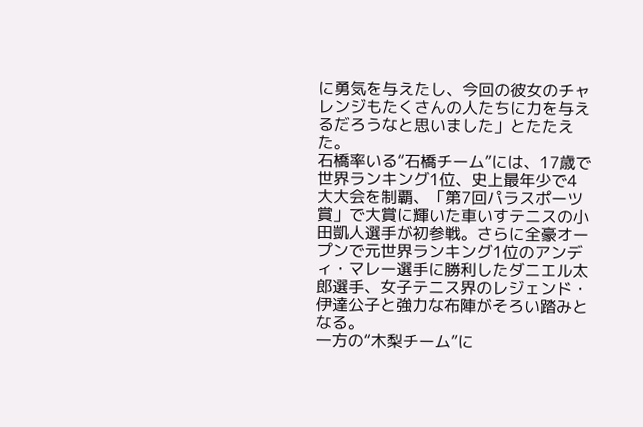に勇気を与えたし、今回の彼女のチャレンジもたくさんの人たちに力を与えるだろうなと思いました」とたたえた。
石橋率いる“石橋チーム”には、17歳で世界ランキング1位、史上最年少で4大大会を制覇、「第7回パラスポーツ賞」で大賞に輝いた車いすテニスの小田凱人選手が初参戦。さらに全豪オープンで元世界ランキング1位のアンディ・マレー選手に勝利したダニエル太郎選手、女子テニス界のレジェンド・伊達公子と強力な布陣がそろい踏みとなる。
一方の“木梨チーム”に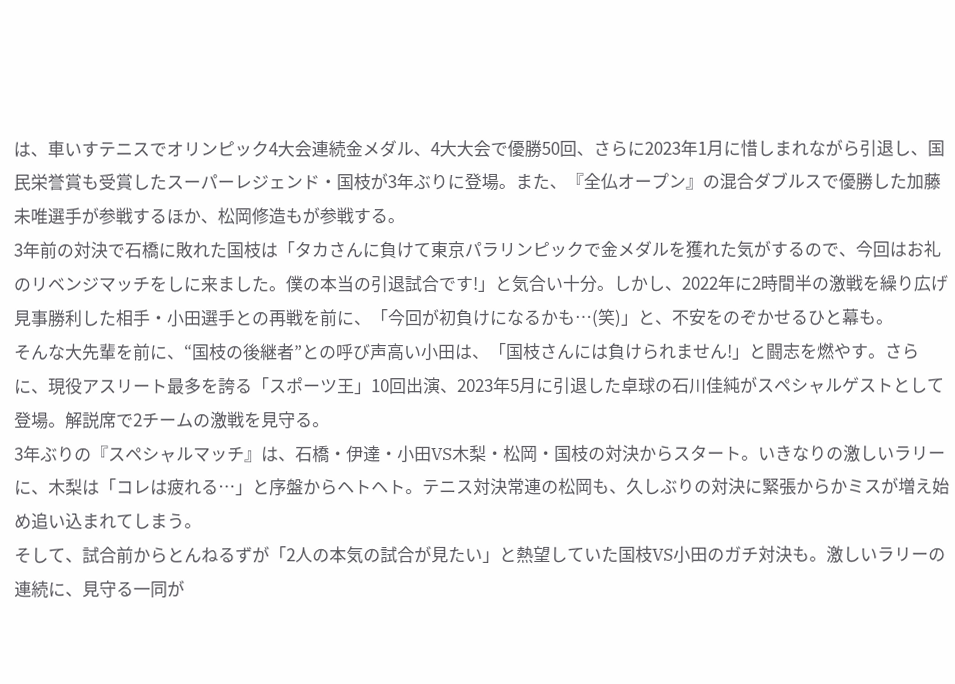は、車いすテニスでオリンピック4大会連続金メダル、4大大会で優勝50回、さらに2023年1月に惜しまれながら引退し、国民栄誉賞も受賞したスーパーレジェンド・国枝が3年ぶりに登場。また、『全仏オープン』の混合ダブルスで優勝した加藤未唯選手が参戦するほか、松岡修造もが参戦する。
3年前の対決で石橋に敗れた国枝は「タカさんに負けて東京パラリンピックで金メダルを獲れた気がするので、今回はお礼のリベンジマッチをしに来ました。僕の本当の引退試合です!」と気合い十分。しかし、2022年に2時間半の激戦を繰り広げ見事勝利した相手・小田選手との再戦を前に、「今回が初負けになるかも…(笑)」と、不安をのぞかせるひと幕も。
そんな大先輩を前に、“国枝の後継者”との呼び声高い小田は、「国枝さんには負けられません!」と闘志を燃やす。さらに、現役アスリート最多を誇る「スポーツ王」10回出演、2023年5月に引退した卓球の石川佳純がスペシャルゲストとして登場。解説席で2チームの激戦を見守る。
3年ぶりの『スペシャルマッチ』は、石橋・伊達・小田VS木梨・松岡・国枝の対決からスタート。いきなりの激しいラリーに、木梨は「コレは疲れる…」と序盤からヘトヘト。テニス対決常連の松岡も、久しぶりの対決に緊張からかミスが増え始め追い込まれてしまう。
そして、試合前からとんねるずが「2人の本気の試合が見たい」と熱望していた国枝VS小田のガチ対決も。激しいラリーの連続に、見守る一同が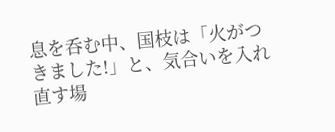息を呑む中、国枝は「火がつきました!」と、気合いを入れ直す場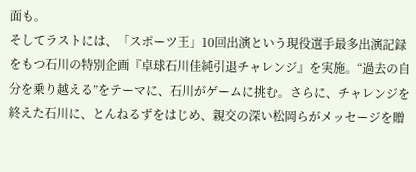面も。
そしてラストには、「スポーツ王」10回出演という現役選手最多出演記録をもつ石川の特別企画『卓球石川佳純引退チャレンジ』を実施。“過去の自分を乗り越える”をテーマに、石川がゲームに挑む。さらに、チャレンジを終えた石川に、とんねるずをはじめ、親交の深い松岡らがメッセージを贈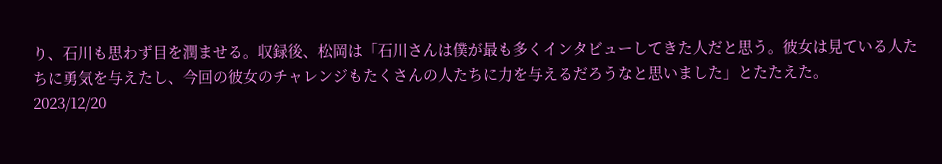り、石川も思わず目を潤ませる。収録後、松岡は「石川さんは僕が最も多くインタビューしてきた人だと思う。彼女は見ている人たちに勇気を与えたし、今回の彼女のチャレンジもたくさんの人たちに力を与えるだろうなと思いました」とたたえた。
2023/12/20